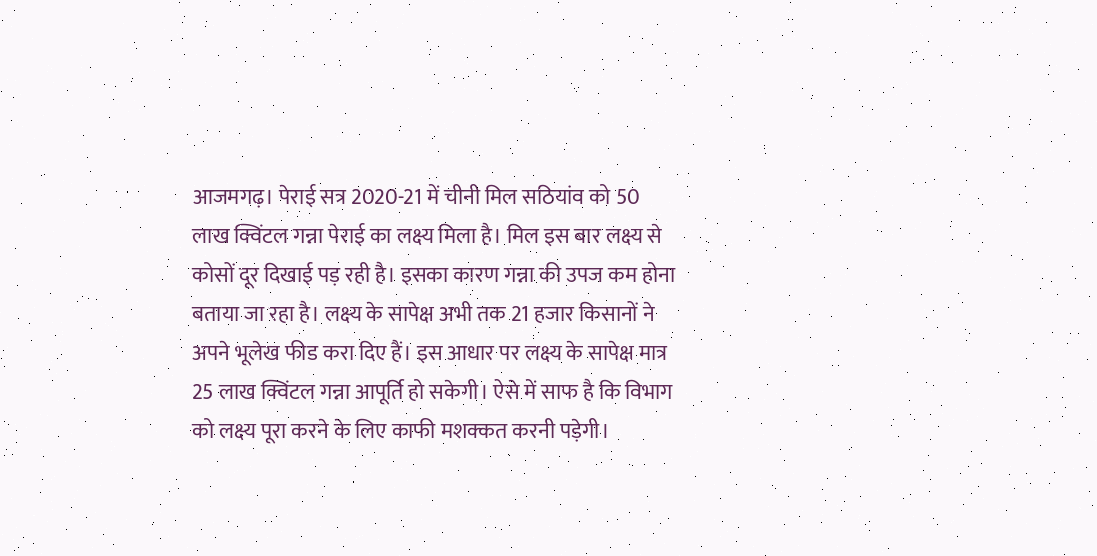आजमगढ़। पेराई सत्र 2020-21 में चीनी मिल सठियांव को 50 लाख क्विंटल गन्ना पेराई का लक्ष्य मिला है। मिल इस बार लक्ष्य से कोसों दूर दिखाई पड़ रही है। इसका कारण गन्ना की उपज कम होना बताया जा रहा है। लक्ष्य के सापेक्ष अभी तक 21 हजार किसानों ने अपने भूलेख फीड करा दिए हैं। इस आधार पर लक्ष्य के सापेक्ष मात्र 25 लाख क्विंटल गन्ना आपूर्ति हो सकेगी। ऐसे में साफ है कि विभाग को लक्ष्य पूरा करने के लिए काफी मशक्कत करनी पड़ेगी।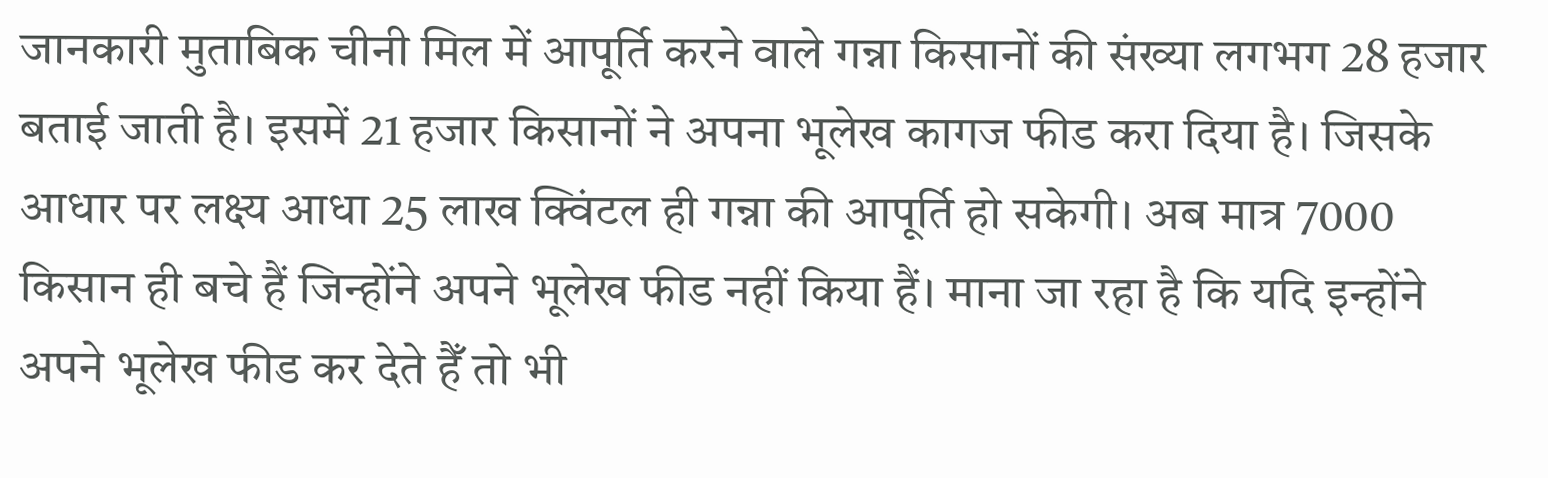जानकारी मुताबिक चीनी मिल में आपूर्ति करने वाले गन्ना किसानों की संख्या लगभग 28 हजार बताई जाती है। इसमें 21 हजार किसानों ने अपना भूलेख कागज फीड करा दिया है। जिसके आधार पर लक्ष्य आधा 25 लाख क्विंटल ही गन्ना की आपूर्ति हो सकेगी। अब मात्र 7000 किसान ही बचे हैं जिन्होंने अपने भूलेख फीड नहीं किया हैं। माना जा रहा है कि यदि इन्होंने अपने भूलेख फीड कर देते हैँ तो भी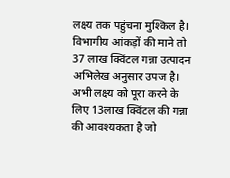लक्ष्य तक पहुंचना मुश्किल है। विभागीय आंकड़ों की माने तो 37 लाख क्विंटल गन्ना उत्पादन अभिलेख अनुसार उपज है। अभी लक्ष्य को पूरा करने के लिए 13लाख क्विंटल की गन्ना की आवश्यकता है जो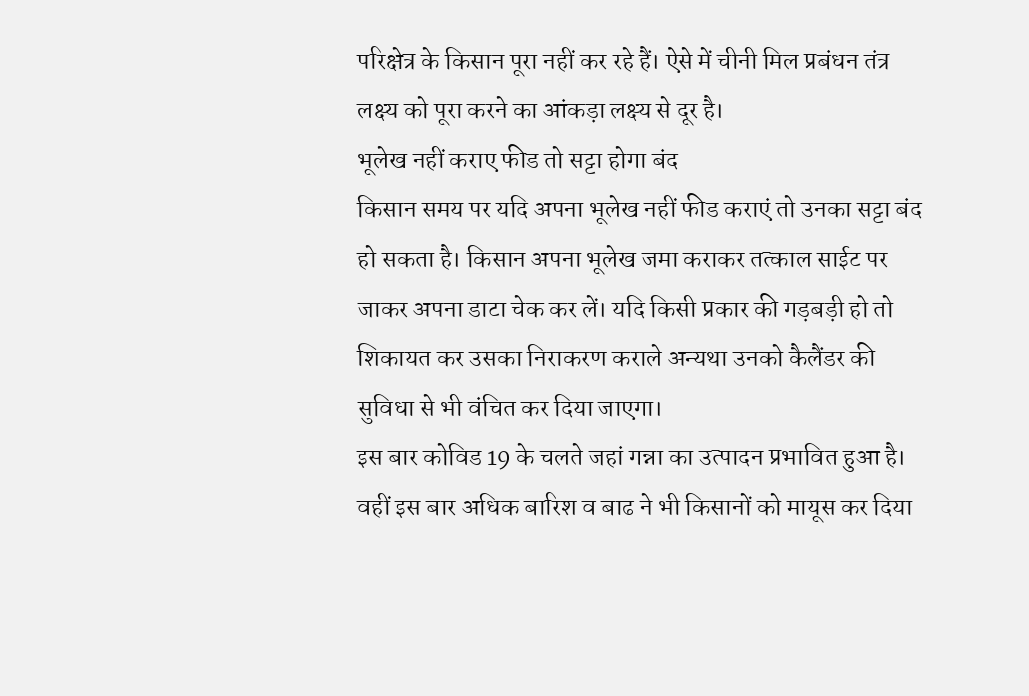परिक्षेत्र के किसान पूरा नहीं कर रहे हैं। ऐसे में चीनी मिल प्रबंधन तंत्र लक्ष्य को पूरा करने का आंकड़ा लक्ष्य से दूर है।
भूलेख नहीं कराए फीड तो सट्टा होगा बंद
किसान समय पर यदि अपना भूलेख नहीं फीड कराएं तो उनका सट्टा बंद हो सकता है। किसान अपना भूलेख जमा कराकर तत्काल साईट पर जाकर अपना डाटा चेक कर लें। यदि किसी प्रकार की गड़बड़ी हो तो शिकायत कर उसका निराकरण कराले अन्यथा उनको कैलैंडर की सुविधा से भी वंचित कर दिया जाएगा।
इस बार कोविड 19 के चलते जहां गन्ना का उत्पादन प्रभावित हुआ है। वहीं इस बार अधिक बारिश व बाढ ने भी किसानों को मायूस कर दिया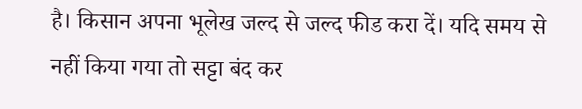है। किसान अपना भूलेख जल्द से जल्द फीड करा दें। यदि समय से नहीं किया गया तो सट्टा बंद कर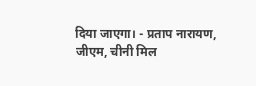दिया जाएगा। - प्रताप नारायण, जीएम, चीनी मिल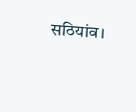सठियांव।